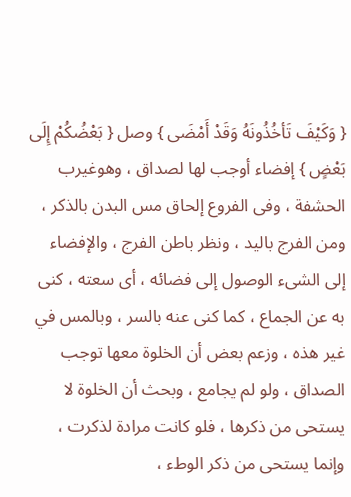{ وَكَيْفَ تَأخُذُونَهُ وَقَدْ أَمْضَى } وصل { بَعْضُكُمْ إِلَى بَعْضٍ } إفضاء أوجب لها لصداق ، وهوغيرب الحشفة ، وفى الفروع إلحاق مس البدن بالذكر ، ومن الفرج باليد ، ونظر باطن الفرج ، والإفضاء إلى الشىء الوصول إلى فضائه ، أى سعته ، كنى به عن الجماع ، كما كنى عنه بالسر ، وبالمس في غير هذه ، وزعم بعض أن الخلوة معها توجب الصداق ، ولو لم يجامع ، وبحث أن الخلوة لا يستحى من ذكرها ، فلو كانت مرادة لذكرت ، وإنما يستحى من ذكر الوطء ،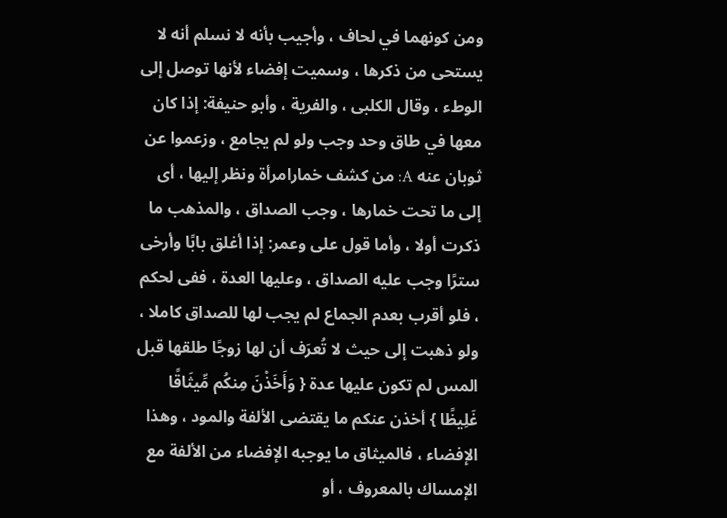ومن كونهما في لحاف ، وأجيب بأنه لا نسلم أنه لا يستحى من ذكرها ، وسميت إفضاء لأنها توصل إلى الوطء ، وقال الكلبى ، والفرية ، وأبو حنيفة: إذا كان معها في طاق وحد وجب ولو لم يجامع ، وزعموا عن ثوبان عنه A: من كشف خمارامرأة ونظر إليها ، أى إلى ما تحت خمارها ، وجب الصداق ، والمذهب ما ذكرت أولا ، وأما قول على وعمر: إذا أغلق بابًا وأرخى سترًا وجب عليه الصداق ، وعليها العدة ، ففى لحكم ، فلو أقرب بعدم الجماع لم يجب لها للصداق كاملا ، ولو ذهبت إلى حيث لا تُعرَف أن لها زوجًا طلقها قبل المس لم تكون عليها عدة { وَأَخَذْنَ مِنكُم مِّيثَاقًا غَلِيظًا } أخذن عنكم ما يقتضى الألفة والمود ، وهذا الإفضاء ، فالميثاق ما يوجبه الإفضاء من الألفة مع الإمساك بالمعروف ، أو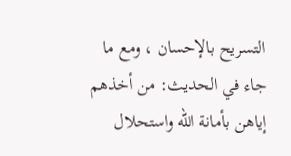التسريح بالإحسان ، ومع ما جاء في الحديث: من أخذهم إياهن بأمانة الله واستحلال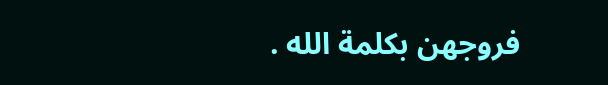فروجهن بكلمة الله .